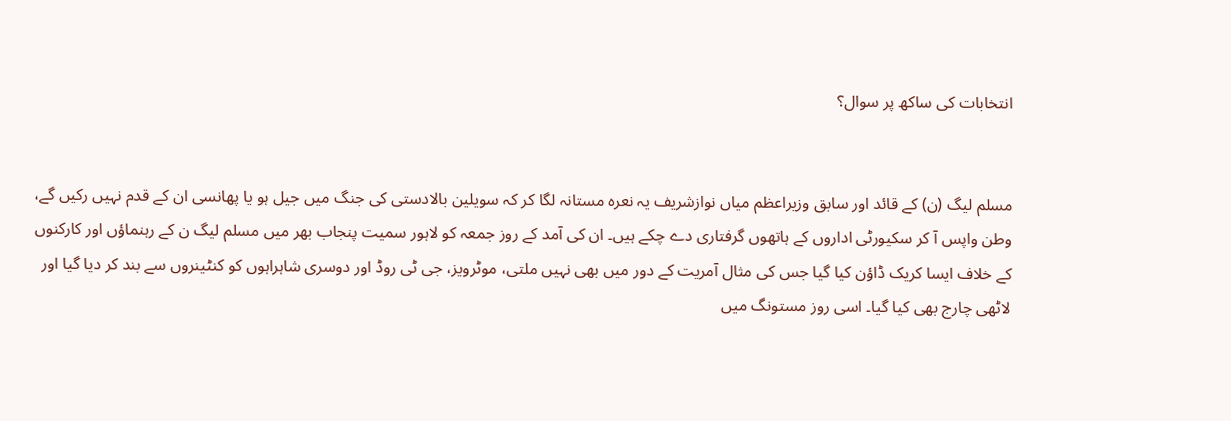انتخابات کی ساکھ پر سوال؟


مسلم لیگ (ن) کے قائد اور سابق وزیراعظم میاں نوازشریف یہ نعرہ مستانہ لگا کر کہ سویلین بالادستی کی جنگ میں جیل ہو یا پھانسی ان کے قدم نہیں رکیں گے،  وطن واپس آ کر سکیورٹی اداروں کے ہاتھوں گرفتاری دے چکے ہیں۔ ان کی آمد کے روز جمعہ کو لاہور سمیت پنجاب بھر میں مسلم لیگ ن کے رہنماؤں اور کارکنوں کے خلاف ایسا کریک ڈاؤن کیا گیا جس کی مثال آمریت کے دور میں بھی نہیں ملتی، موٹرویز، جی ٹی روڈ اور دوسری شاہراہوں کو کنٹینروں سے بند کر دیا گیا اور لاٹھی چارج بھی کیا گیا۔ اسی روز مستونگ میں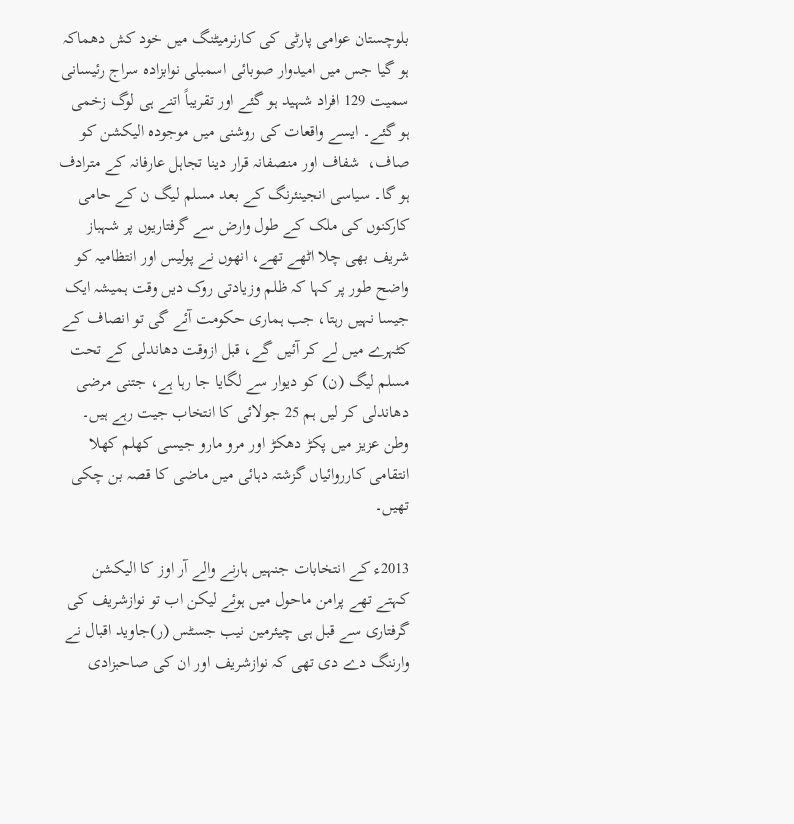بلوچستان عوامی پارٹی کی کارنرمیٹنگ میں خود کش دھماکہ ہو گیا جس میں امیدوار صوبائی اسمبلی نوابزادہ سراج رئیسانی سمیت 129 افراد شہید ہو گئے اور تقریباً اتنے ہی لوگ زخمی ہو گئے۔ ایسے واقعات کی روشنی میں موجودہ الیکشن کو صاف،  شفاف اور منصفانہ قرار دینا تجاہل عارفانہ کے مترادف ہو گا۔ سیاسی انجینئرنگ کے بعد مسلم لیگ ن کے حامی کارکنوں کی ملک کے طول وارض سے گرفتاریوں پر شہباز شریف بھی چلا اٹھے تھے، انھوں نے پولیس اور انتظامیہ کو واضح طور پر کہا کہ ظلم وزیادتی روک دیں وقت ہمیشہ ایک جیسا نہیں رہتا، جب ہماری حکومت آئے گی تو انصاف کے کٹہرے میں لے کر آئیں گے، قبل ازوقت دھاندلی کے تحت مسلم لیگ (ن) کو دیوار سے لگایا جا رہا ہے، جتنی مرضی دھاندلی کر لیں ہم 25 جولائی کا انتخاب جیت رہے ہیں۔ وطن عزیز میں پکڑ دھکڑ اور مرو مارو جیسی کھلم کھلا انتقامی کارروائیاں گزشتہ دہائی میں ماضی کا قصہ بن چکی تھیں۔

2013ء کے انتخابات جنہیں ہارنے والے آر اوز کا الیکشن کہتے تھے پرامن ماحول میں ہوئے لیکن اب تو نوازشریف کی گرفتاری سے قبل ہی چیئرمین نیب جسٹس (ر)جاوید اقبال نے وارننگ دے دی تھی کہ نوازشریف اور ان کی صاحبزادی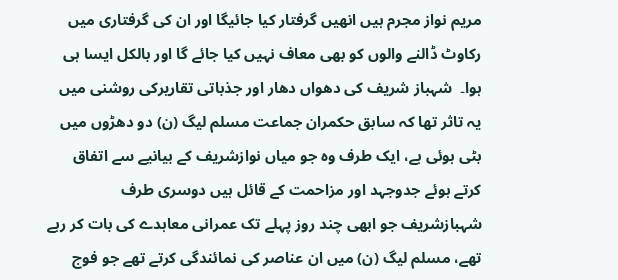مریم نواز مجرم ہیں انھیں گرفتار کیا جائیگا اور ان کی گرفتاری میں رکاوٹ ڈالنے والوں کو بھی معاف نہیں کیا جائے گا اور بالکل ایسا ہی ہوا۔  شہباز شریف کی دھواں دھار اور جذباتی تقاریرکی روشنی میں یہ تاثر تھا کہ سابق حکمران جماعت مسلم لیگ (ن) دو دھڑوں میں بٹی ہوئی ہے، ایک طرف وہ جو میاں نوازشریف کے بیانیے سے اتفاق کرتے ہوئے جدوجہد اور مزاحمت کے قائل ہیں دوسری طرف شہبازشریف جو ابھی چند روز پہلے تک عمرانی معاہدے کی بات کر رہے تھے، مسلم لیگ (ن) میں ان عناصر کی نمائندگی کرتے تھے جو فوج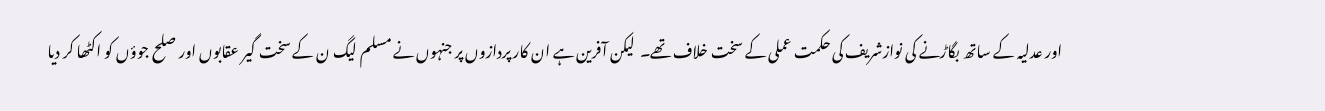اور عدلیہ کے ساتھ بگاڑنے کی نوازشریف کی حکمت عملی کے سخت خلاف تھے۔  لیکن آفرین ہے ان کار پردازوں پر جنہوں نے مسلم لیگ ن کے سخت گیر عقابوں اور صلح جوؤں کو اکٹھا کر دیا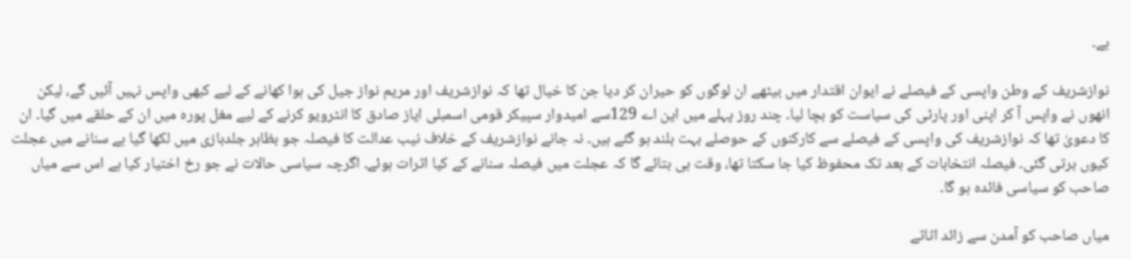ہے۔

نوازشریف کے وطن واپسی کے فیصلے نے ایوان اقتدار میں بیٹھے ان لوگوں کو حیران کر دیا جن کا خیال تھا کہ نوازشریف اور مریم نواز جیل کی ہوا کھانے کے لیے کبھی واپس نہیں آئیں گے، لیکن انھوں نے واپس آ کر اپنی اور پارٹی کی سیاست کو بچا لیا۔ چند روز پہلے میں این اے 129سے امیدوار سپیکر قومی اسمبلی ایاز صادق کا انٹرویو کرنے کے لیے مغل پورہ میں ان کے حلقے میں گیا۔ ان کا دعویٰ تھا کہ نوازشریف کی واپسی کے فیصلے سے کارکنوں کے حوصلے بہت بلند ہو گئے ہیں۔ نہ جانے نوازشریف کے خلاف نیب عدالت کا فیصلہ جو بظاہر جلدبازی میں لکھا گیا ہے سنانے میں عجلت کیوں برتی گئی۔ فیصلہ انتخابات کے بعد تک محفوظ کیا جا سکتا تھا، وقت ہی بتائے گا کہ عجلت میں فیصلہ سنانے کے کیا اثرات ہوئے۔ اگرچہ سیاسی حالات نے جو رخ اختیار کیا ہے اس سے میاں صاحب کو سیاسی فائدہ ہو گا۔

میاں صاحب کو آمدن سے زائد اثاثے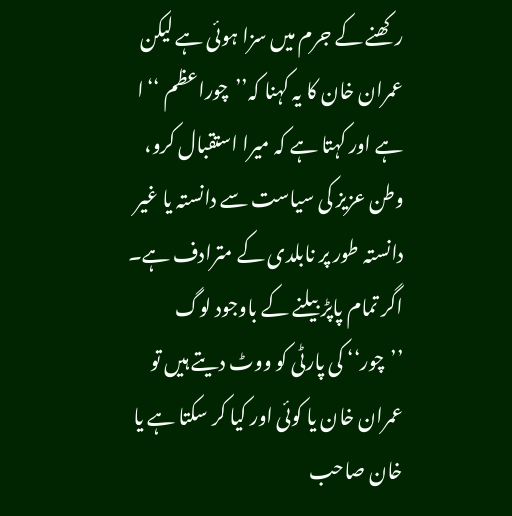رکھنے کے جرم میں سزا ہوئی ہے لیکن عمران خان کا یہ کہنا کہ’’چوراعظم ‘‘ا ہے اور کہتا ہے کہ میرا استقبال کرو،  وطن عزیز کی سیاست سے دانستہ یا غیر دانستہ طور پر نابلدی کے مترادف ہے۔ اگر تمام پاپڑ بیلنے کے باوجود لوگ ’’چور‘‘ کی پارٹی کو ووٹ دیتے ہیں تو عمران خان یا کوئی اور کیا کر سکتا ہے یا خان صاحب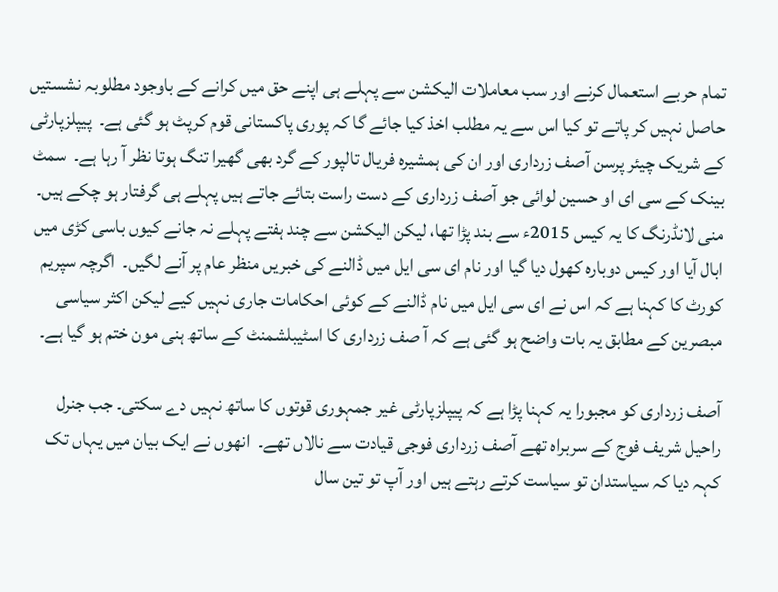تمام حربے استعمال کرنے اور سب معاملات الیکشن سے پہلے ہی اپنے حق میں کرانے کے باوجود مطلوبہ نشستیں حاصل نہیں کر پاتے تو کیا اس سے یہ مطلب اخذ کیا جائے گا کہ پوری پاکستانی قوم کرپٹ ہو گئی ہے۔  پیپلزپارٹی کے شریک چیئر پرسن آصف زرداری اور ان کی ہمشیرہ فریال تالپور کے گرد بھی گھیرا تنگ ہوتا نظر آ رہا ہے۔  سمٹ بینک کے سی ای او حسین لوائی جو آصف زرداری کے دست راست بتائے جاتے ہیں پہلے ہی گرفتار ہو چکے ہیں۔  منی لانڈرنگ کا یہ کیس 2015ء سے بند پڑا تھا، لیکن الیکشن سے چند ہفتے پہلے نہ جانے کیوں باسی کڑی میں ابال آیا اور کیس دوبارہ کھول دیا گیا اور نام ای سی ایل میں ڈالنے کی خبریں منظر عام پر آنے لگیں۔  اگرچہ سپریم کورٹ کا کہنا ہے کہ اس نے ای سی ایل میں نام ڈالنے کے کوئی احکامات جاری نہیں کیے لیکن اکثر سیاسی مبصرین کے مطابق یہ بات واضح ہو گئی ہے کہ آ صف زرداری کا اسٹیبلشمنٹ کے ساتھ ہنی مون ختم ہو گیا ہے۔

آصف زرداری کو مجبورا یہ کہنا پڑا ہے کہ پیپلزپارٹی غیر جمہوری قوتوں کا ساتھ نہیں دے سکتی۔ جب جنرل راحیل شریف فوج کے سربراہ تھے آصف زرداری فوجی قیادت سے نالاں تھے۔  انھوں نے ایک بیان میں یہاں تک کہہ دیا کہ سیاستدان تو سیاست کرتے رہتے ہیں اور آپ تو تین سال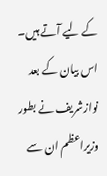کے لیے آتے ہیں۔ اس بیان کے بعد نوازشریف نے بطور وزیراعظم ان سے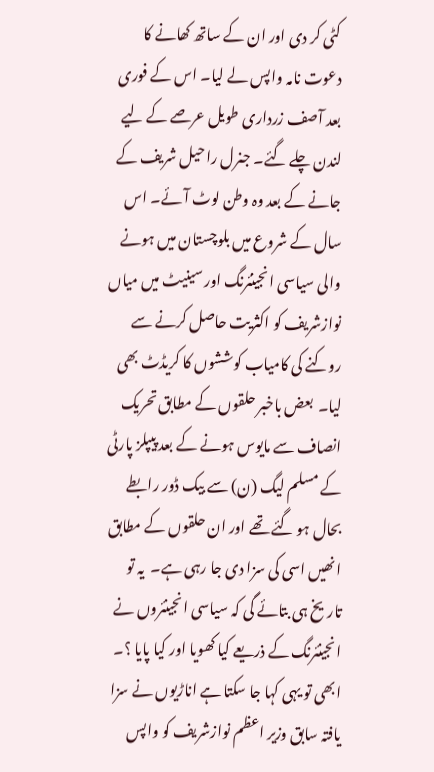کٹی کر دی اور ان کے ساتھ کھانے کا دعوت نامہ واپس لے لیا۔ اس کے فوری بعد آصف زرداری طویل عرصے کے لیے لندن چلے گئے۔ جنرل راحیل شریف کے جانے کے بعد وہ وطن لوٹ آئے۔ اس سال کے شروع میں بلوچستان میں ہونے والی سیاسی انجینئرنگ اور سینیٹ میں میاں نوازشریف کو اکثریت حاصل کرنے سے روکنے کی کامیاب کوششوں کا کریڈٹ بھی لیا۔  بعض باخبر حلقوں کے مطابق تحریک انصاف سے مایوس ہونے کے بعد پیپلز پارٹی کے مسلم لیگ (ن) سے بیک ڈور رابطے بحال ہو گئے تھے اور ان حلقوں کے مطابق انھیں اسی کی سزا دی جا رہی ہے۔  یہ تو تاریخ ہی بتائے گی کہ سیاسی انجینئروں نے انجینئرنگ کے ذریعے کیا کھویا اور کیا پایا ؟۔  ابھی تو یہی کہا جا سکتا ہے اناڑیوں نے سزا یافتہ سابق وزیر اعظم نوازشریف کو واپس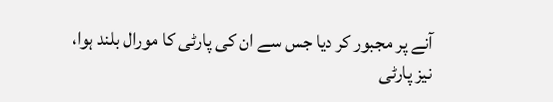آنے پر مجبور کر دیا جس سے ان کی پارٹی کا مورال بلند ہوا، نیز پارٹی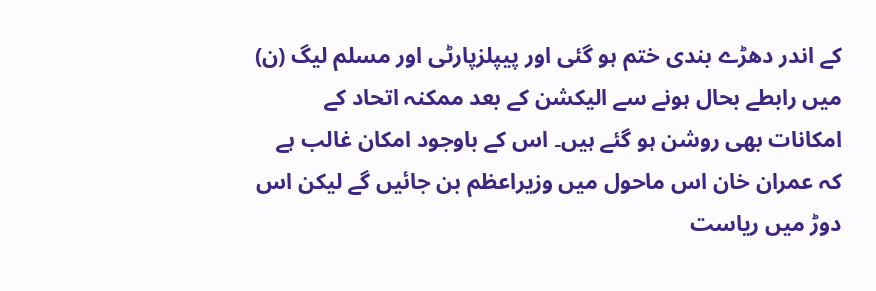کے اندر دھڑے بندی ختم ہو گئی اور پیپلزپارٹی اور مسلم لیگ (ن) میں رابطے بحال ہونے سے الیکشن کے بعد ممکنہ اتحاد کے امکانات بھی روشن ہو گئے ہیں۔ اس کے باوجود امکان غالب ہے کہ عمران خان اس ماحول میں وزیراعظم بن جائیں گے لیکن اس دوڑ میں ریاست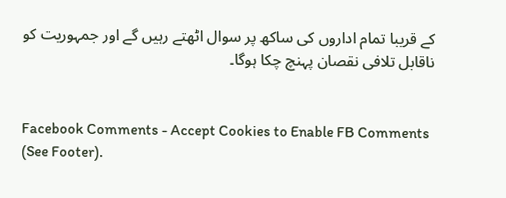کے قریبا تمام اداروں کی ساکھ پر سوال اٹھتے رہیں گے اور جمہوریت کو ناقابل تلافی نقصان پہنچ چکا ہوگا۔


Facebook Comments - Accept Cookies to Enable FB Comments (See Footer).